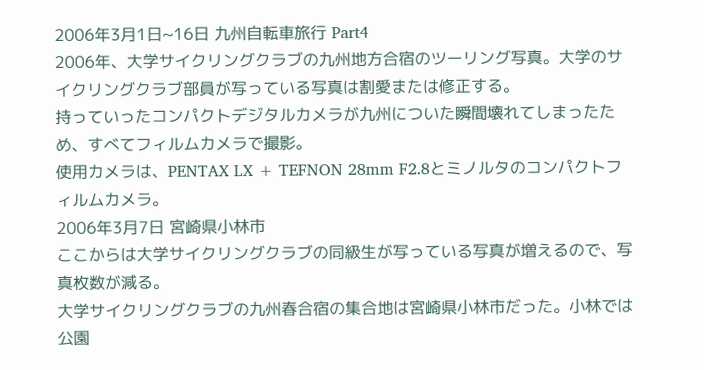2006年3月1日~16日 九州自転車旅行 Part4
2006年、大学サイクリングクラブの九州地方合宿のツーリング写真。大学のサイクリングクラブ部員が写っている写真は割愛または修正する。
持っていったコンパクトデジタルカメラが九州についた瞬間壊れてしまったため、すべてフィルムカメラで撮影。
使用カメラは、PENTAX LX + TEFNON 28mm F2.8とミノルタのコンパクトフィルムカメラ。
2006年3月7日 宮崎県小林市
ここからは大学サイクリングクラブの同級生が写っている写真が増えるので、写真枚数が減る。
大学サイクリングクラブの九州春合宿の集合地は宮崎県小林市だった。小林では公園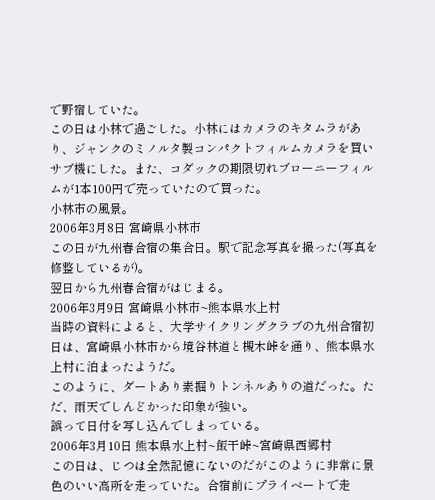で野宿していた。
この日は小林で過ごした。小林にはカメラのキタムラがあり、ジャンクのミノルタ製コンパクトフィルムカメラを買いサブ機にした。また、コダックの期限切れブローニーフィルムが1本100円で売っていたので買った。
小林市の風景。
2006年3月8日 宮崎県小林市
この日が九州春合宿の集合日。駅で記念写真を撮った(写真を修整しているが)。
翌日から九州春合宿がはじまる。
2006年3月9日 宮崎県小林市~熊本県水上村
当時の資料によると、大学サイクリングクラブの九州合宿初日は、宮崎県小林市から境谷林道と槻木峠を通り、熊本県水上村に泊まったようだ。
このように、ダートあり素掘りトンネルありの道だった。ただ、雨天でしんどかった印象が強い。
誤って日付を写し込んでしまっている。
2006年3月10日 熊本県水上村~飯干峠~宮崎県西郷村
この日は、じつは全然記憶にないのだがこのように非常に景色のいい高所を走っていた。合宿前にプライベートで走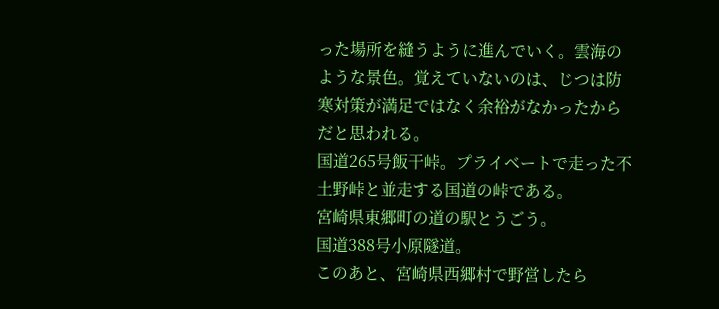った場所を縫うように進んでいく。雲海のような景色。覚えていないのは、じつは防寒対策が満足ではなく余裕がなかったからだと思われる。
国道265号飯干峠。プライベートで走った不土野峠と並走する国道の峠である。
宮崎県東郷町の道の駅とうごう。
国道388号小原隧道。
このあと、宮崎県西郷村で野営したら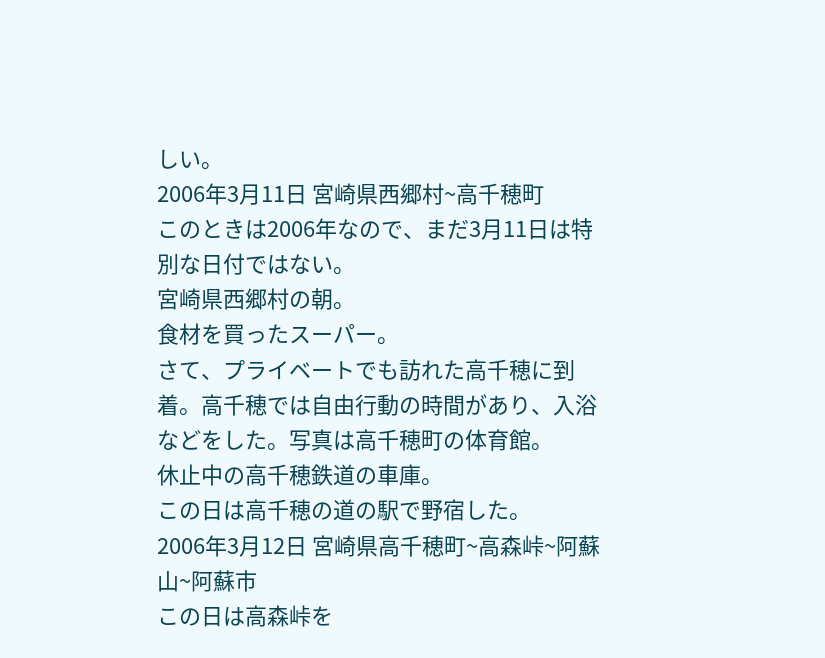しい。
2006年3月11日 宮崎県西郷村~高千穂町
このときは2006年なので、まだ3月11日は特別な日付ではない。
宮崎県西郷村の朝。
食材を買ったスーパー。
さて、プライベートでも訪れた高千穂に到着。高千穂では自由行動の時間があり、入浴などをした。写真は高千穂町の体育館。
休止中の高千穂鉄道の車庫。
この日は高千穂の道の駅で野宿した。
2006年3月12日 宮崎県高千穂町~高森峠~阿蘇山~阿蘇市
この日は高森峠を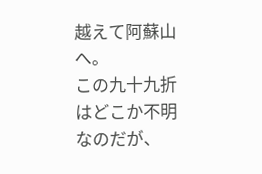越えて阿蘇山へ。
この九十九折はどこか不明なのだが、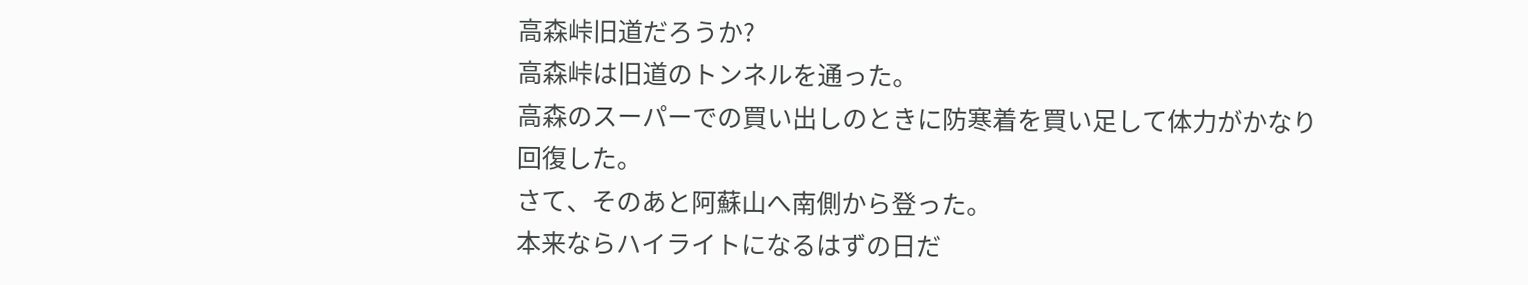高森峠旧道だろうか?
高森峠は旧道のトンネルを通った。
高森のスーパーでの買い出しのときに防寒着を買い足して体力がかなり回復した。
さて、そのあと阿蘇山へ南側から登った。
本来ならハイライトになるはずの日だ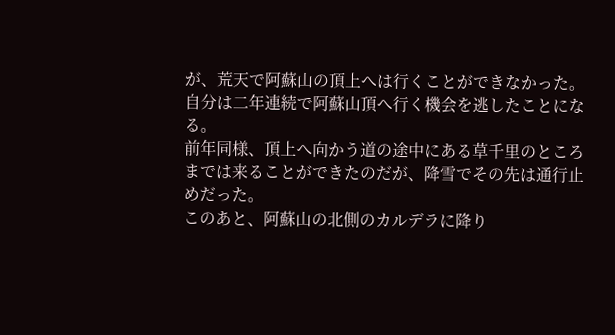が、荒天で阿蘇山の頂上へは行くことができなかった。自分は二年連続で阿蘇山頂へ行く機会を逃したことになる。
前年同様、頂上へ向かう道の途中にある草千里のところまでは来ることができたのだが、降雪でその先は通行止めだった。
このあと、阿蘇山の北側のカルデラに降り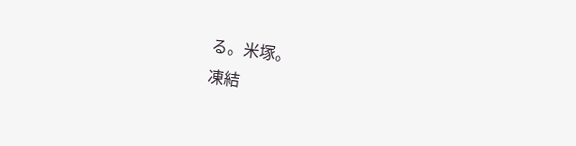る。米塚。
凍結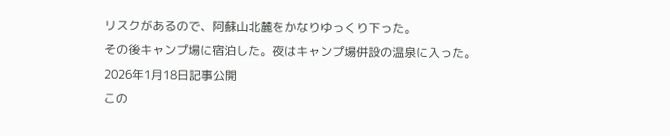リスクがあるので、阿蘇山北麓をかなりゆっくり下った。
その後キャンプ場に宿泊した。夜はキャンプ場併設の温泉に入った。
2026年1月18日記事公開
この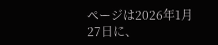ページは2026年1月27日に、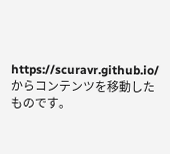https://scuravr.github.io/からコンテンツを移動したものです。